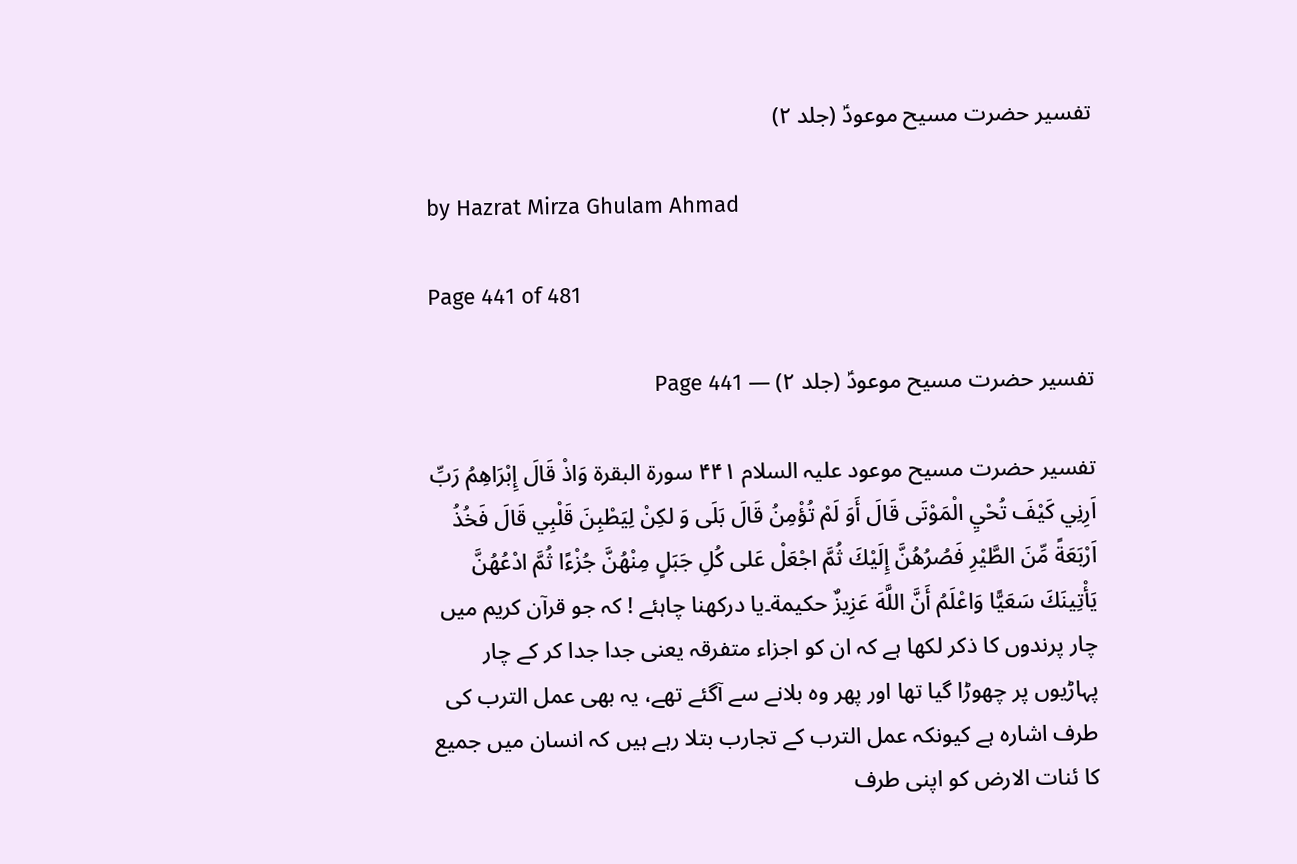تفسیر حضرت مسیح موعودؑ (جلد ۲)

by Hazrat Mirza Ghulam Ahmad

Page 441 of 481

تفسیر حضرت مسیح موعودؑ (جلد ۲) — Page 441

تفسیر حضرت مسیح موعود علیہ السلام ۴۴۱ سورة البقرة وَاذْ قَالَ إِبْرَاهِمُ رَبِّ اَرِنِي كَيْفَ تُحْيِ الْمَوْتَى قَالَ أَوَ لَمْ تُؤْمِنُ قَالَ بَلَى وَ لكِنْ لِيَطْبِنَ قَلْبِي قَالَ فَخُذُ اَرْبَعَةً مِّنَ الطَّيْرِ فَصُرُهُنَّ إِلَيْكَ ثُمَّ اجْعَلْ عَلى كُلِ جَبَلٍ مِنْهُنَّ جُزْءًا ثُمَّ ادْعُهُنَّ يَأْتِينَكَ سَعَيًّا وَاعْلَمُ أَنَّ اللَّهَ عَزِيزٌ حكيمة۔یا درکھنا چاہئے ! کہ جو قرآن کریم میں چار پرندوں کا ذکر لکھا ہے کہ ان کو اجزاء متفرقہ یعنی جدا جدا کر کے چار پہاڑیوں پر چھوڑا گیا تھا اور پھر وہ بلانے سے آگئے تھے، یہ بھی عمل الترب کی طرف اشارہ ہے کیونکہ عمل الترب کے تجارب بتلا رہے ہیں کہ انسان میں جمیع کا ئنات الارض کو اپنی طرف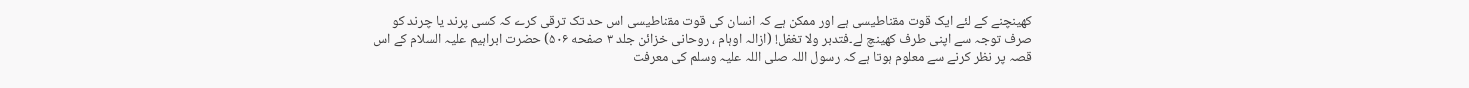کھینچنے کے لئے ایک قوت مقناطیسی ہے اور ممکن ہے کہ انسان کی قوت مقناطیسی اس حد تک ترقی کرے کہ کسی پرند یا چرند کو صرف توجہ سے اپنی طرف کھینچ لے۔فتدبر ولا تغفل! (ازالہ اوہام ، روحانی خزائن جلد ۳ صفحه ۵۰۶) حضرت ابراہیم علیہ السلام کے اس قصہ پر نظر کرنے سے معلوم ہوتا ہے کہ رسول اللہ صلی اللہ علیہ وسلم کی معرفت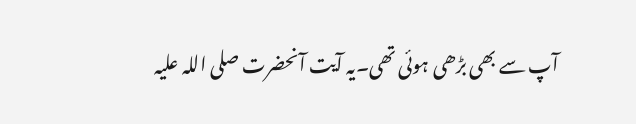آپ سے بھی بڑھی ہوئی تھی۔یہ آیت آنحضرت صلی اللہ علیہ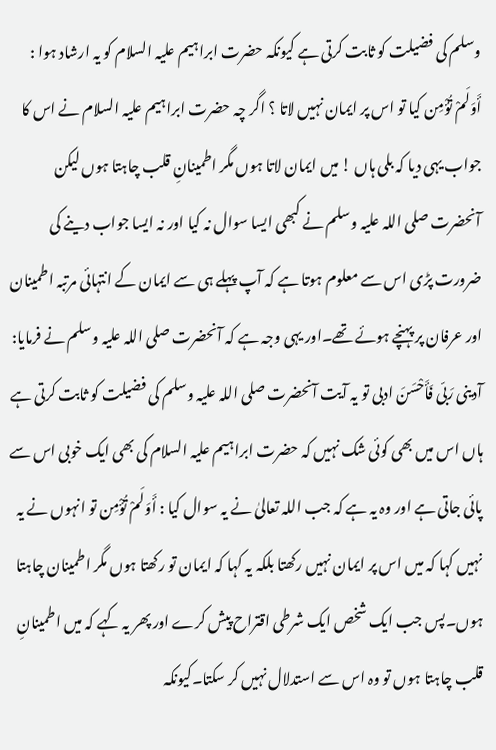وسلم کی فضیلت کو ثابت کرتی ہے کیونکہ حضرت ابراہیم علیہ السلام کو یہ ارشاد ہوا : أَوَلَمْ تُؤْمِن کیا تو اس پر ایمان نہیں لاتا ؟ اگر چہ حضرت ابراہیم علیہ السلام نے اس کا جواب یہی دیا کہ بلی ہاں ! میں ایمان لاتا ہوں مگر اطمینانِ قلب چاہتا ہوں لیکن آنحضرت صلی اللہ علیہ وسلم نے کبھی ایسا سوال نہ کیا اور نہ ایسا جواب دینے کی ضرورت پڑی اس سے معلوم ہوتا ہے کہ آپ پہلے ہی سے ایمان کے انتہائی مرتبہ اطمینان اور عرفان پر پہنچے ہوئے تھے۔اور یہی وجہ ہے کہ آنحضرت صلی اللہ علیہ وسلم نے فرمایا: آدینی رَبّى فَأَحْسَنَ ادبی تو یہ آیت آنحضرت صلی اللہ علیہ وسلم کی فضیلت کو ثابت کرتی ہے ہاں اس میں بھی کوئی شک نہیں کہ حضرت ابراہیم علیہ السلام کی بھی ایک خوبی اس سے پائی جاتی ہے اور وہ یہ ہے کہ جب اللہ تعالیٰ نے یہ سوال کیا : أَوَلَمْ تُؤْمِن تو انہوں نے یہ نہیں کہا کہ میں اس پر ایمان نہیں رکھتا بلکہ یہ کہا کہ ایمان تو رکھتا ہوں مگر اطمینان چاہتا ہوں۔پس جب ایک شخص ایک شرطی اقتراح پیش کرے اور پھر یہ کہے کہ میں اطمینانِ قلب چاہتا ہوں تو وہ اس سے استدلال نہیں کر سکتا۔کیونکہ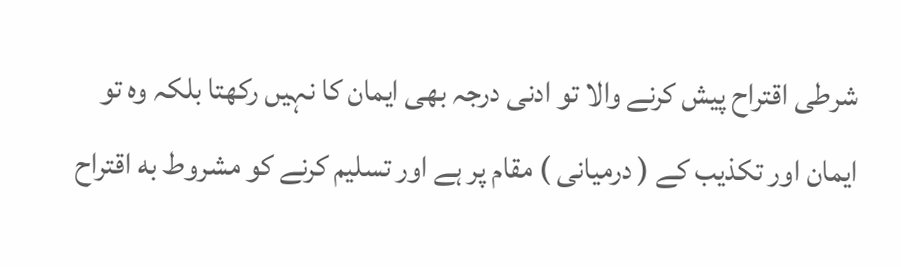شرطی اقتراح پیش کرنے والا تو ادنی درجہ بھی ایمان کا نہیں رکھتا بلکہ وہ تو ایمان اور تکذیب کے ( درمیانی ) مقام پر ہے اور تسلیم کرنے کو مشروط به اقتراح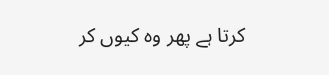کرتا ہے پھر وہ کیوں کر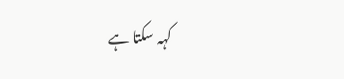کہہ سکتا ہے